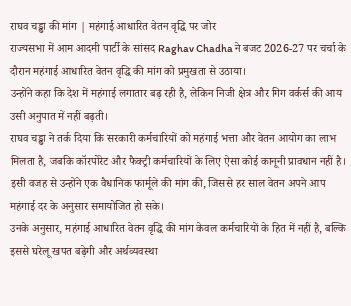राघव चड्ढा की मांग | महंगाई आधारित वेतन वृद्धि पर जोर
राज्यसभा में आम आदमी पार्टी के सांसद Raghav Chadha ने बजट 2026-27 पर चर्चा के दौरान महंगाई आधारित वेतन वृद्धि की मांग को प्रमुखता से उठाया।
उन्होंने कहा कि देश में महंगाई लगातार बढ़ रही है, लेकिन निजी क्षेत्र और गिग वर्कर्स की आय उसी अनुपात में नहीं बढ़ती।
राघव चड्ढा ने तर्क दिया कि सरकारी कर्मचारियों को महंगाई भत्ता और वेतन आयोग का लाभ मिलता है, जबकि कॉरपोरेट और फैक्ट्री कर्मचारियों के लिए ऐसा कोई कानूनी प्रावधान नहीं है।
इसी वजह से उन्होंने एक वैधानिक फार्मूले की मांग की, जिससे हर साल वेतन अपने आप महंगाई दर के अनुसार समायोजित हो सके।
उनके अनुसार, महंगाई आधारित वेतन वृद्धि की मांग केवल कर्मचारियों के हित में नहीं है, बल्कि इससे घरेलू खपत बढ़ेगी और अर्थव्यवस्था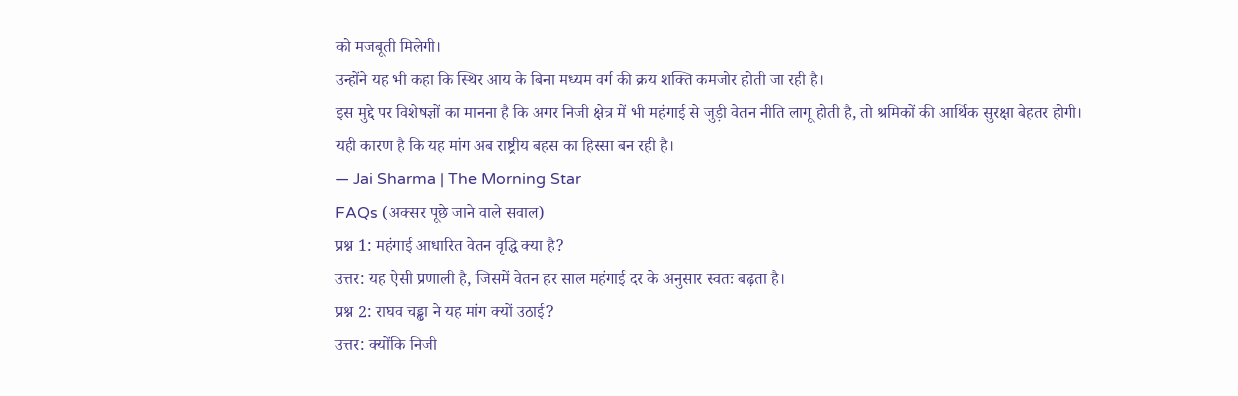को मजबूती मिलेगी।
उन्होंने यह भी कहा कि स्थिर आय के बिना मध्यम वर्ग की क्रय शक्ति कमजोर होती जा रही है।
इस मुद्दे पर विशेषज्ञों का मानना है कि अगर निजी क्षेत्र में भी महंगाई से जुड़ी वेतन नीति लागू होती है, तो श्रमिकों की आर्थिक सुरक्षा बेहतर होगी।
यही कारण है कि यह मांग अब राष्ट्रीय बहस का हिस्सा बन रही है।
— Jai Sharma | The Morning Star
FAQs (अक्सर पूछे जाने वाले सवाल)
प्रश्न 1: महंगाई आधारित वेतन वृद्धि क्या है?
उत्तर: यह ऐसी प्रणाली है, जिसमें वेतन हर साल महंगाई दर के अनुसार स्वतः बढ़ता है।
प्रश्न 2: राघव चड्ढा ने यह मांग क्यों उठाई?
उत्तर: क्योंकि निजी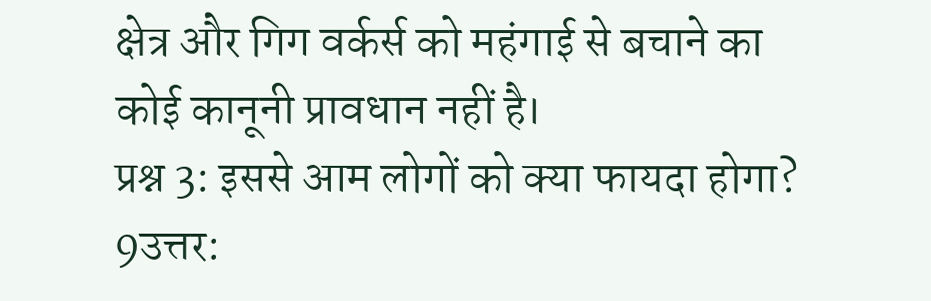क्षेत्र और गिग वर्कर्स को महंगाई से बचाने का कोई कानूनी प्रावधान नहीं है।
प्रश्न 3: इससे आम लोगों को क्या फायदा होगा?
9उत्तर: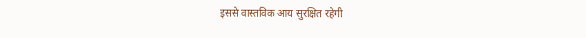इससे वास्तविक आय सुरक्षित रहेगी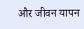और जीवन यापन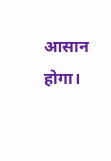आसान होगा।